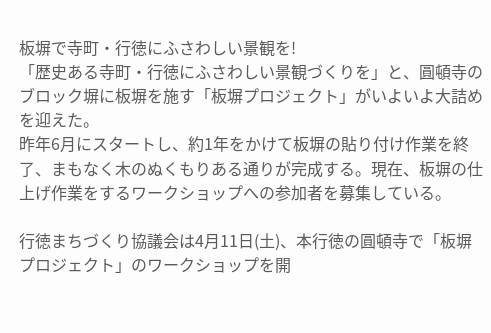板塀で寺町・行徳にふさわしい景観を!
「歴史ある寺町・行徳にふさわしい景観づくりを」と、圓頓寺のブロック塀に板塀を施す「板塀プロジェクト」がいよいよ大詰めを迎えた。
昨年6月にスタートし、約1年をかけて板塀の貼り付け作業を終了、まもなく木のぬくもりある通りが完成する。現在、板塀の仕上げ作業をするワークショップへの参加者を募集している。

行徳まちづくり協議会は4月11日(土)、本行徳の圓頓寺で「板塀プロジェクト」のワークショップを開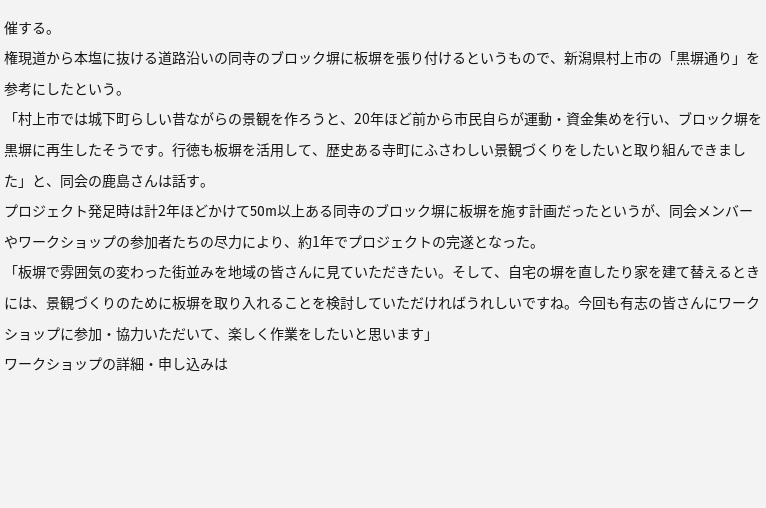催する。
権現道から本塩に抜ける道路沿いの同寺のブロック塀に板塀を張り付けるというもので、新潟県村上市の「黒塀通り」を参考にしたという。
「村上市では城下町らしい昔ながらの景観を作ろうと、20年ほど前から市民自らが運動・資金集めを行い、ブロック塀を黒塀に再生したそうです。行徳も板塀を活用して、歴史ある寺町にふさわしい景観づくりをしたいと取り組んできました」と、同会の鹿島さんは話す。
プロジェクト発足時は計2年ほどかけて50m以上ある同寺のブロック塀に板塀を施す計画だったというが、同会メンバーやワークショップの参加者たちの尽力により、約1年でプロジェクトの完遂となった。
「板塀で雰囲気の変わった街並みを地域の皆さんに見ていただきたい。そして、自宅の塀を直したり家を建て替えるときには、景観づくりのために板塀を取り入れることを検討していただければうれしいですね。今回も有志の皆さんにワークショップに参加・協力いただいて、楽しく作業をしたいと思います」
ワークショップの詳細・申し込みは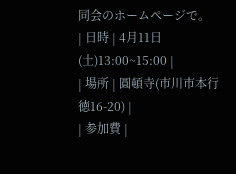同会のホームページで。
| 日時 | 4月11日(土)13:00~15:00 |
| 場所 | 圓頓寺(市川市本行徳16-20) |
| 参加費 |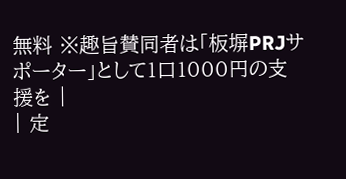無料 ※趣旨賛同者は「板塀PRJサポーター」として1口1000円の支援を |
| 定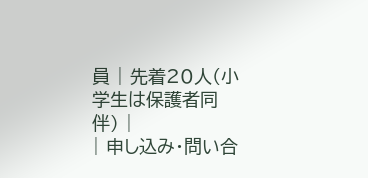員 | 先着20人(小学生は保護者同伴) |
| 申し込み・問い合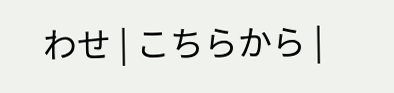わせ | こちらから |